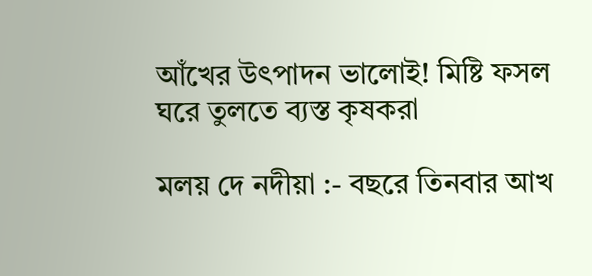আঁখের উৎপাদন ভালোই! মিষ্টি ফসল ঘরে তুলতে ব্যস্ত কৃষকরা

মলয় দে নদীয়া :- বছরে তিনবার আখ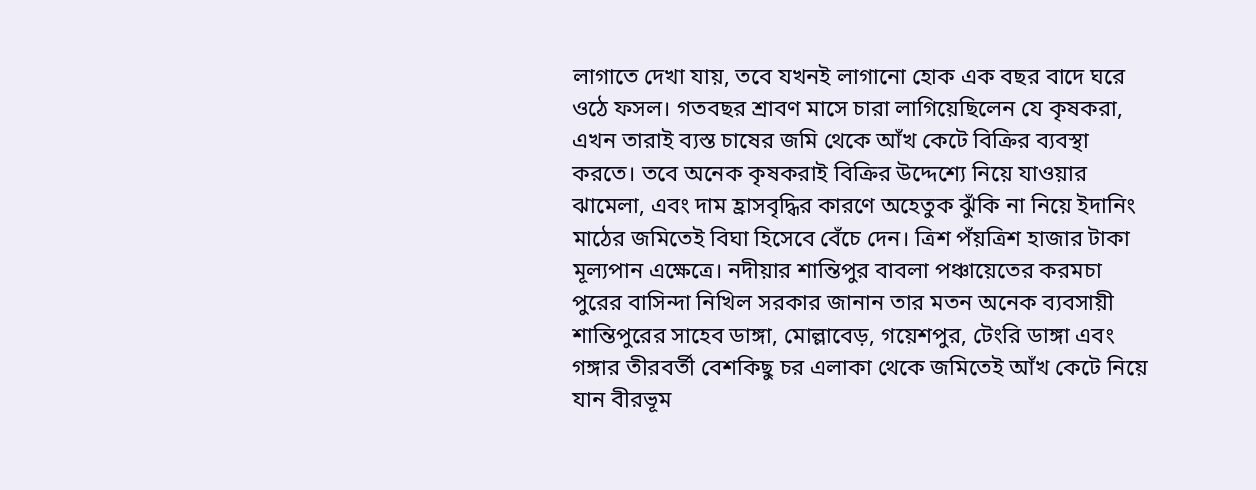লাগাতে দেখা যায়, তবে যখনই লাগানো হোক এক বছর বাদে ঘরে ওঠে ফসল। গতবছর শ্রাবণ মাসে চারা লাগিয়েছিলেন যে কৃষকরা, এখন তারাই ব্যস্ত চাষের জমি থেকে আঁখ কেটে বিক্রির ব্যবস্থা করতে। তবে অনেক কৃষকরাই বিক্রির উদ্দেশ্যে নিয়ে যাওয়ার ঝামেলা, এবং দাম হ্রাসবৃদ্ধির কারণে অহেতুক ঝুঁকি না নিয়ে ইদানিং মাঠের জমিতেই বিঘা হিসেবে বেঁচে দেন। ত্রিশ পঁয়ত্রিশ হাজার টাকা মূল্যপান এক্ষেত্রে। নদীয়ার শান্তিপুর বাবলা পঞ্চায়েতের করমচা পুরের বাসিন্দা নিখিল সরকার জানান তার মতন অনেক ব্যবসায়ী শান্তিপুরের সাহেব ডাঙ্গা, মোল্লাবেড়, গয়েশপুর, টেংরি ডাঙ্গা এবং গঙ্গার তীরবর্তী বেশকিছু চর এলাকা থেকে জমিতেই আঁখ কেটে নিয়ে যান বীরভূম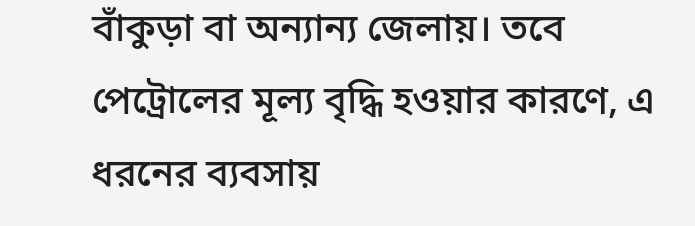বাঁকুড়া বা অন্যান্য জেলায়। তবে পেট্রোলের মূল্য বৃদ্ধি হওয়ার কারণে, এ ধরনের ব্যবসায়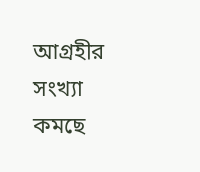আগ্রহীর সংখ্যা কমছে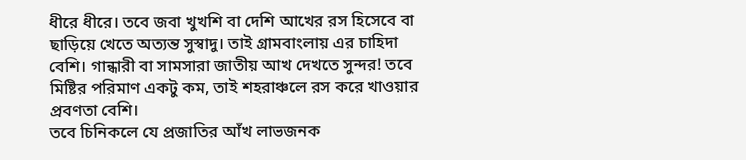ধীরে ধীরে। তবে জবা খুখশি বা দেশি আখের রস হিসেবে বা ছাড়িয়ে খেতে অত্যন্ত সুস্বাদু। তাই গ্রামবাংলায় এর চাহিদা বেশি। গান্ধারী বা সামসারা জাতীয় আখ দেখতে সুন্দর! তবে মিষ্টির পরিমাণ একটু কম, তাই শহরাঞ্চলে রস করে খাওয়ার প্রবণতা বেশি।
তবে চিনিকলে যে প্রজাতির আঁখ লাভজনক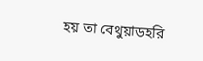হয় তা বেথুয়াডহরি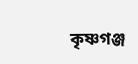কৃষ্ণগঞ্জ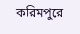করিমপুরে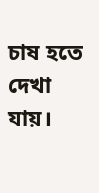চাষ হতে দেখা যায়।